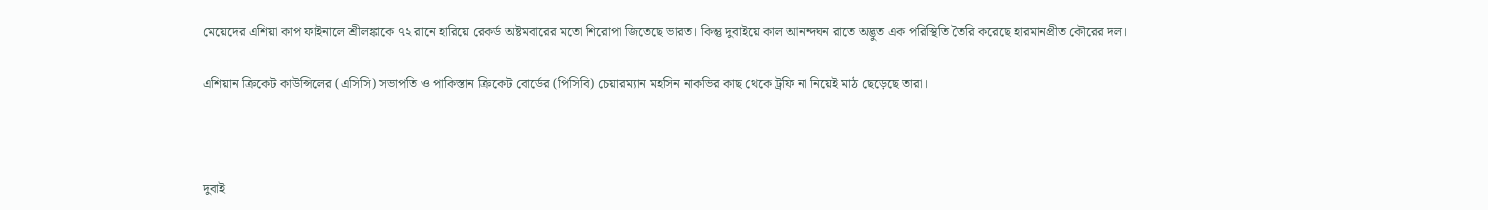মেয়েদের এশিয়া কাপ ফাইনালে শ্রীলঙ্কাকে ৭২ রানে হারিয়ে রেকর্ড অষ্টমবারের মতো শিরোপা জিতেছে ভারত। কিন্তু দুবাইয়ে কাল আনন্দঘন রাতে অদ্ভুত এক পরিস্থিতি তৈরি করেছে হারমানপ্রীত কৌরের দল।

এশিয়ান ক্রিকেট কাউন্সিলের (এসিসি) সভাপতি ও পাকিস্তান ক্রিকেট বোর্ডের (পিসিবি) চেয়ারম্যান মহসিন নাকভির কাছ থেকে ট্রফি না নিয়েই মাঠ ছেড়েছে তারা।



দুবাই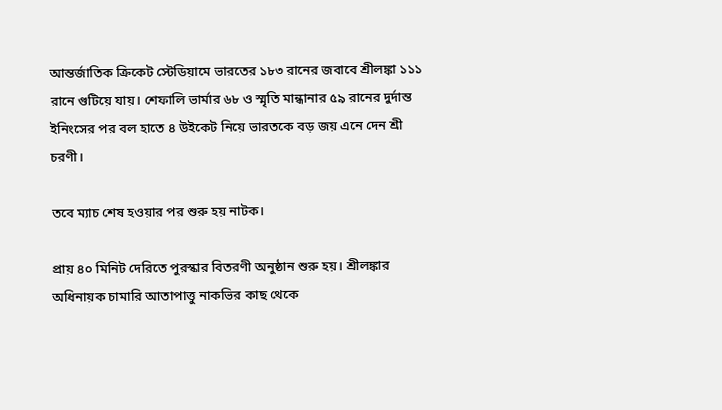আন্তর্জাতিক ক্রিকেট স্টেডিয়ামে ভারতের ১৮৩ রানের জবাবে শ্রীলঙ্কা ১১১ রানে গুটিয়ে যায়। শেফালি ভার্মার ৬৮ ও স্মৃতি মান্ধানার ৫৯ রানের দুর্দান্ত ইনিংসের পর বল হাতে ৪ উইকেট নিয়ে ভারতকে বড় জয় এনে দেন শ্রী চরণী।

তবে ম্যাচ শেষ হওয়ার পর শুরু হয় নাটক।

প্রায় ৪০ মিনিট দেরিতে পুরস্কার বিতরণী অনুষ্ঠান শুরু হয়। শ্রীলঙ্কার অধিনায়ক চামারি আতাপাত্তু নাকভির কাছ থেকে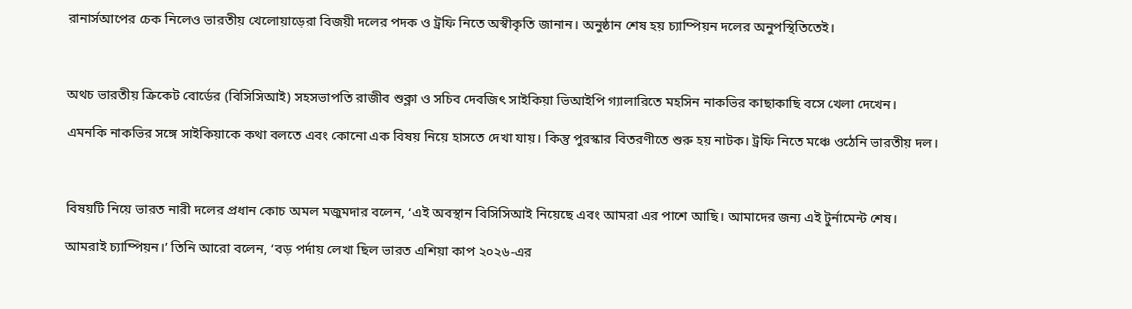রানার্সআপের চেক নিলেও ভারতীয় খেলোয়াড়েরা বিজয়ী দলের পদক ও ট্রফি নিতে অস্বীকৃতি জানান। অনুষ্ঠান শেষ হয় চ্যাম্পিয়ন দলের অনুপস্থিতিতেই।



অথচ ভারতীয় ক্রিকেট বোর্ডের (বিসিসিআই) সহসভাপতি রাজীব শুক্লা ও সচিব দেবজিৎ সাইকিয়া ভিআইপি গ্যালারিতে মহসিন নাকভির কাছাকাছি বসে খেলা দেখেন।

এমনকি নাকভির সঙ্গে সাইকিয়াকে কথা বলতে এবং কোনো এক বিষয় নিয়ে হাসতে দেখা যায়। কিন্তু পুরস্কার বিতরণীতে শুরু হয় নাটক। ট্রফি নিতে মঞ্চে ওঠেনি ভারতীয় দল।



বিষয়টি নিয়ে ভারত নারী দলের প্রধান কোচ অমল মজুমদার বলেন, ‘এই অবস্থান বিসিসিআই নিয়েছে এবং আমরা এর পাশে আছি। আমাদের জন্য এই টুর্নামেন্ট শেষ।

আমরাই চ্যাম্পিয়ন।’ তিনি আরো বলেন, ‘বড় পর্দায় লেখা ছিল ভারত এশিয়া কাপ ২০২৬-এর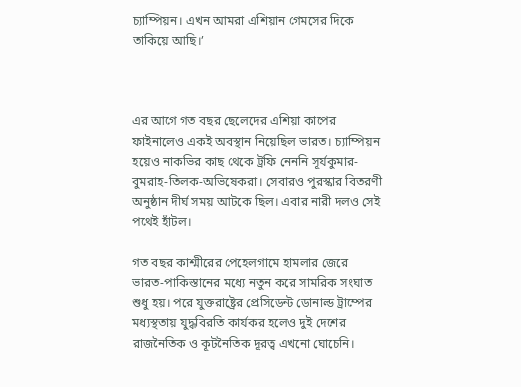চ্যাম্পিয়ন। এখন আমরা এশিয়ান গেমসের দিকে তাকিয়ে আছি।’



এর আগে গত বছর ছেলেদের এশিয়া কাপের ফাইনালেও একই অবস্থান নিয়েছিল ভারত। চ্যাম্পিয়ন হয়েও নাকভির কাছ থেকে ট্রফি নেননি সূর্যকুমার-বুমরাহ-তিলক-অভিষেকরা। সেবারও পুরস্কার বিতরণী অনুষ্ঠান দীর্ঘ সময় আটকে ছিল। এবার নারী দলও সেই পথেই হাঁটল।

গত বছর কাশ্মীরের পেহেলগামে হামলার জেরে ভারত-পাকিস্তানের মধ্যে নতুন করে সামরিক সংঘাত শুধু হয়। পরে যুক্তরাষ্ট্রের প্রেসিডেন্ট ডোনাল্ড ট্রাম্পের মধ্যস্থতায় যুদ্ধবিরতি কার্যকর হলেও দুই দেশের রাজনৈতিক ও কূটনৈতিক দূরত্ব এখনো ঘোচেনি।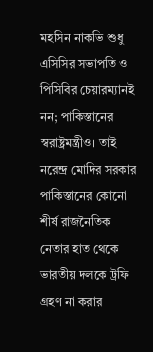মহসিন নাকভি শুধু এসিসির সভাপতি ও পিসিবির চেয়ারম্যানই নন; পাকিস্তানের স্বরাষ্ট্রমন্ত্রীও। তাই নরেন্দ্র মোদির সরকার পাকিস্তানের কোনো শীর্ষ রাজনৈতিক নেতার হাত থেকে ভারতীয় দলকে ট্রফি গ্রহণ না করার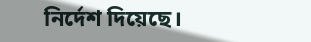নির্দেশ দিয়েছে।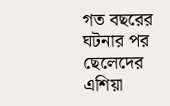গত বছরের ঘটনার পর ছেলেদের এশিয়া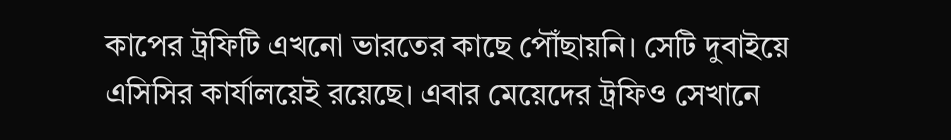কাপের ট্রফিটি এখনো ভারতের কাছে পৌঁছায়নি। সেটি দুবাইয়ে এসিসির কার্যালয়েই রয়েছে। এবার মেয়েদের ট্রফিও সেখানে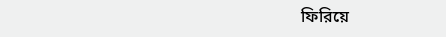ফিরিয়ে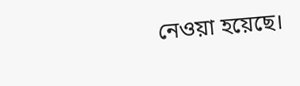নেওয়া হয়েছে।